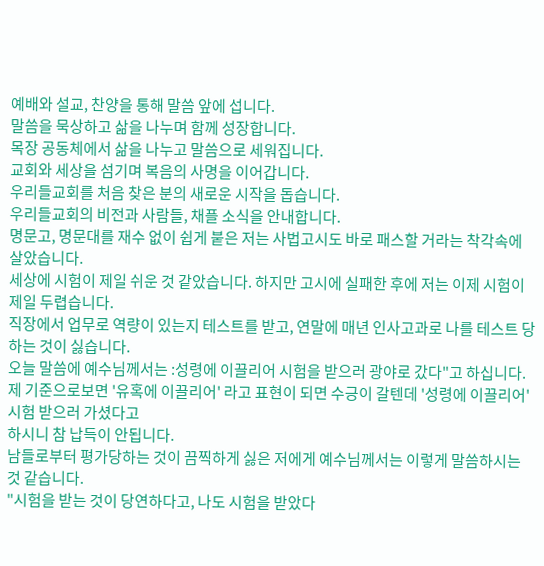예배와 설교, 찬양을 통해 말씀 앞에 섭니다.
말씀을 묵상하고 삶을 나누며 함께 성장합니다.
목장 공동체에서 삶을 나누고 말씀으로 세워집니다.
교회와 세상을 섬기며 복음의 사명을 이어갑니다.
우리들교회를 처음 찾은 분의 새로운 시작을 돕습니다.
우리들교회의 비전과 사람들, 채플 소식을 안내합니다.
명문고, 명문대를 재수 없이 쉽게 붙은 저는 사법고시도 바로 패스할 거라는 착각속에 살았습니다.
세상에 시험이 제일 쉬운 것 같았습니다. 하지만 고시에 실패한 후에 저는 이제 시험이 제일 두렵습니다.
직장에서 업무로 역량이 있는지 테스트를 받고, 연말에 매년 인사고과로 나를 테스트 당하는 것이 싫습니다.
오늘 말씀에 예수님께서는 :성령에 이끌리어 시험을 받으러 광야로 갔다"고 하십니다.
제 기준으로보면 '유혹에 이끌리어' 라고 표현이 되면 수긍이 갈텐데 '성령에 이끌리어' 시험 받으러 가셨다고
하시니 참 납득이 안됩니다.
남들로부터 평가당하는 것이 끔찍하게 싫은 저에게 예수님께서는 이렇게 말씀하시는 것 같습니다.
"시험을 받는 것이 당연하다고, 나도 시험을 받았다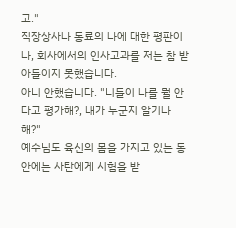고."
직장상사나 동료의 나에 대한 평판이나, 회사에서의 인사고과를 저는 참 받아들이지 못했습니다.
아니 안했습니다. "니들이 나를 뭘 안다고 평가해?, 내가 누군지 알기나 해?"
예수님도 육신의 몸을 가지고 있는 동안에는 사탄에게 시험을 받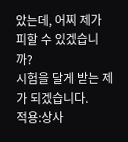았는데, 어찌 제가 피할 수 있겠습니까?
시험을 달게 받는 제가 되겠습니다.
적용:상사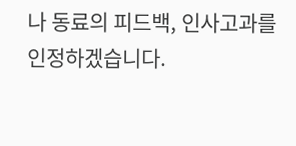나 동료의 피드백, 인사고과를 인정하겠습니다.